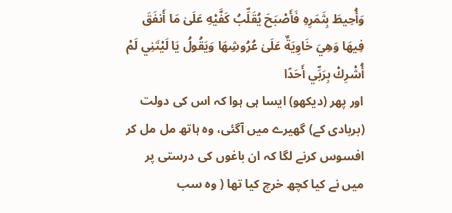وَأُحِيطَ بِثَمَرِهِ فَأَصْبَحَ يُقَلِّبُ كَفَّيْهِ عَلَىٰ مَا أَنفَقَ فِيهَا وَهِيَ خَاوِيَةٌ عَلَىٰ عُرُوشِهَا وَيَقُولُ يَا لَيْتَنِي لَمْ أُشْرِكْ بِرَبِّي أَحَدًا
اور پھر (دیکھو) ایسا ہی ہوا کہ اس کی دولت (بربادی کے) گھیرے میں آگئی، وہ ہاتھ مل مل کر افسوس کرنے لگا کہ ان باغوں کی درستی پر میں نے کیا کچھ خرچ کیا تھا ( وہ سب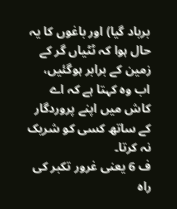برباد گیا) اور باغوں کا یہ حال ہوا کہ ٹٹیاں گر کے زمین کے برابر ہوگئیں، اب وہ کہتا ہے کہ اے کاش میں اپنے پروردگار کے ساتھ کسی کو شریک نہ کرتا۔
ف 6 یعنی غرور تکبر کی راہ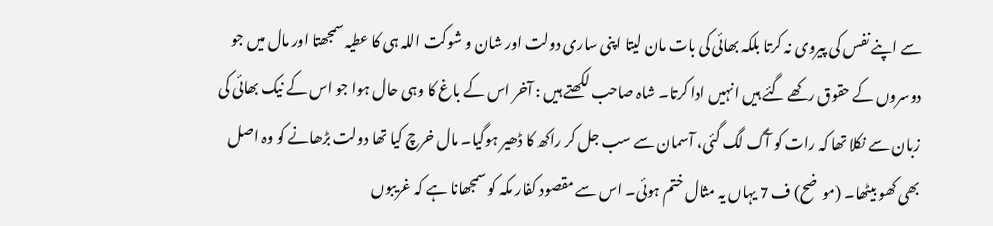سے اپنے نفس کی پیروی نہ کرتا بلکہ بھائی کی بات مان لیتا اپنی ساری دولت اور شان و شوکت اللہ ہی کا عطیہ سمجھتا اور مال میں جو دوسروں کے حقوق رکھے گئے ہیں انہیں ادا کرتا۔ شاہ صاحب لکھتے ہیں : آخر اس کے باغ کا وہی حال ہوا جو اس کے نیک بھائی کی زبان سے نکلا تھا کہ رات کو آگ لگ گئی، آسمان سے سب جل کر راکھ کا ڈھیر ہوگیا۔ مال خرچ کیا تھا دولت بڑھانے کو وہ اصل بھی کھو بیٹھا۔ (موضح) ف 7 یہاں یہ مثال ختم ہوئی۔ اس سے مقصود کفار مکہ کو سمجھانا ہے کہ غریبوں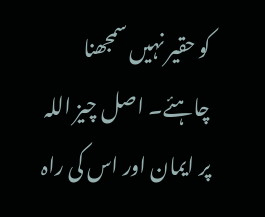کو حقیر نہیں سمجھنا چاہئے۔ اصل چیز اللہ پر ایمان اور اس کی راہ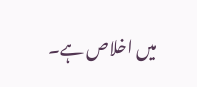میں اخلاص ہے۔